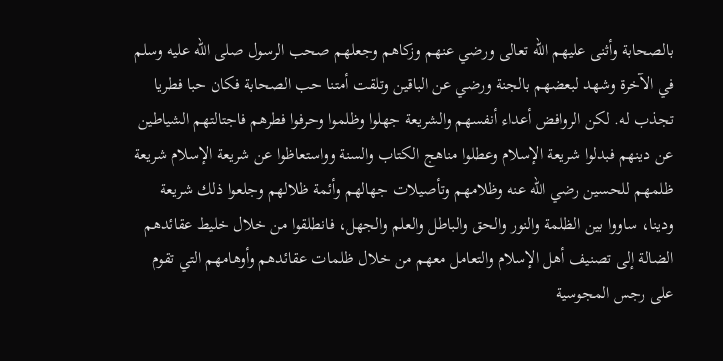بالصحابة وأثنى عليهم الله تعالى ورضي عنهم وزكاهم وجعلهم صحب الرسول صلى الله عليه وسلم في الآخرة وشهد لبعضهم بالجنة ورضي عن الباقين وتلقت أمتنا حب الصحابة فكان حبا فطريا تجذب له. لكن الروافض أعداء أنفسهم والشريعة جهلوا وظلموا وحرفوا فطرهم فاجتالتهم الشياطين عن دينهم فبدلوا شريعة الإسلام وعطلوا مناهج الكتاب والسنة وواستعاظوا عن شريعة الإسلام شريعة ظلمهم للحسين رضي الله عنه وظلامهم وتأصيلات جهالهم وأئمة ظلالهم وجلعوا ذلك شريعة ودينا، ساووا بين الظلمة والنور والحق والباطل والعلم والجهل، فانطلقوا من خلال خليط عقائدهم الضالة إلى تصنيف أهل الإسلام والتعامل معهم من خلال ظلمات عقائدهم وأوهامهم التي تقوم على رجس المجوسية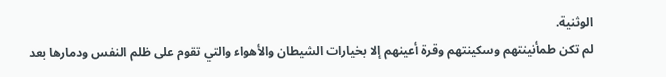الوثنية.
لم تكن طمأنينتهم وسكينتهم وقرة أعينهم إلا بخيارات الشيطان والأهواء والتي تقوم على ظلم النفس ودمارها بعد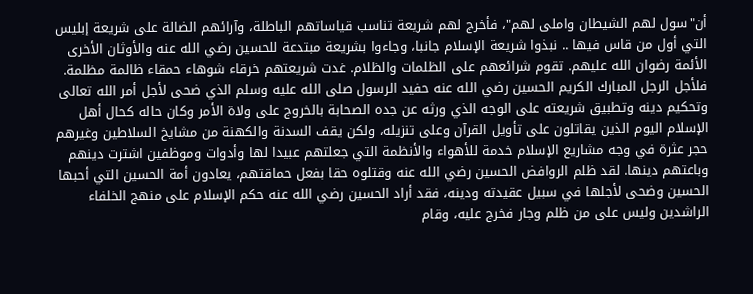أن"سول لهم الشيطان واملى لهم"، فأخرج لهم شريعة تناسب قياساتهم الباطلة، وآرائهم الضالة على شريعة إبليس التي أول من قاس فيها .. نبذوا شريعة الإسلام جانبا، وجاءوا بشريعة مبتدعة للحسين رضي الله عنه والأوثان الأخرى الأئمة رضوان الله عليهم. تقوم شرائعهم على الظلمات والظلام. غدت شريعتهم خرقاء شوهاء حمقاء ظالمة مظلمة. فلأجل الرجل المبارك الكريم الحسين رضي الله عنه حفيد الرسول صلى الله عليه وسلم الذي ضحى لأجل أمر الله تعالى وتحكيم دينه وتطبيق شريعته على الوجه الذي ورثه عن جده الصحابة بالخروج على ولاة الأمر وكان حاله كحال أهل الإسلام اليوم الذين يقاتلون على تأويل القرآن وعلى تنزيله، ولكن يقف السدنة والكهنة من مشايخ السلاطين وغيرهم حجر عثرة في وجه مشاريع الإسلام خدمة للأهواء والأنظمة التي جعلتهم عبيدا لها وأدوات وموظفين اشترت دينهم وباعتهم دينها. لقد ظلم الروافض الحسين رضي الله عنه وقتلوه حقا بفعل حماقتهم، يعادون أمة الحسين التي أحبها الحسين وضحى لأجلها في سبيل عقيدته ودينه، فقد أراد الحسين رضي الله عنه حكم الإسلام على منهج الخلفاء الراشدين وليس على من ظلم وجار فخرج عليه، وقام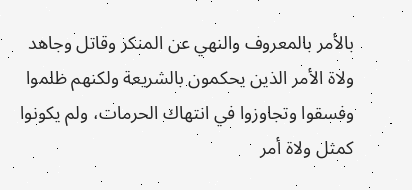بالأمر بالمعروف والنهي عن المنكر وقاتل وجاهد ولاة الأمر الذين يحكمون بالشريعة ولكنهم ظلموا وفسقوا وتجاوزوا في انتهاك الحرمات، ولم يكونوا كمثل ولاة أمر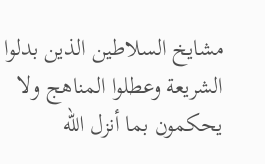مشايخ السلاطين الذين بدلوا الشريعة وعطلوا المناهج ولا يحكمون بما أنزل الله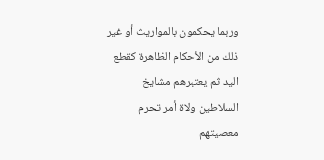وربما يحكمون بالمواريث أو غير ذلك من الأحكام الظاهرة كقطع اليد ثم يعتبرهم مشايخ السلاطين ولاة أمر تحرم معصيتهم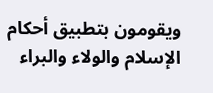ويقومون بتطبيق أحكام الإسلام والولاء والبراء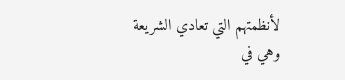لأنظمتهم التي تعادي الشريعة وهي في